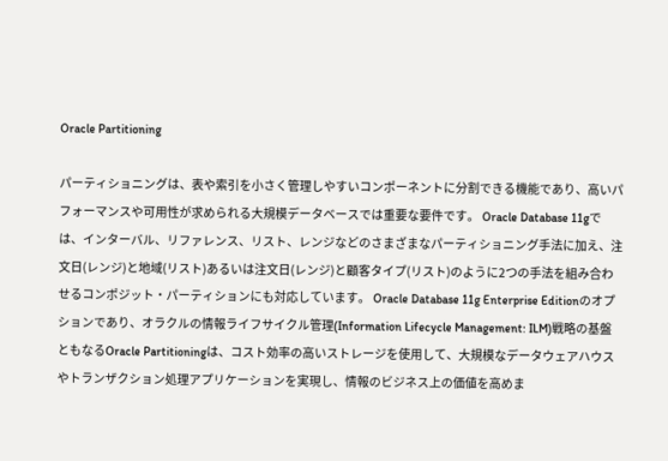Oracle Partitioning

パーティショニングは、表や索引を小さく管理しやすいコンポーネントに分割できる機能であり、高いパフォーマンスや可用性が求められる大規模データベースでは重要な要件です。 Oracle Database 11gでは、インターバル、リファレンス、リスト、レンジなどのさまざまなパーティショニング手法に加え、注文日(レンジ)と地域(リスト)あるいは注文日(レンジ)と顧客タイプ(リスト)のように2つの手法を組み合わせるコンポジット・パーティションにも対応しています。 Oracle Database 11g Enterprise Editionのオプションであり、オラクルの情報ライフサイクル管理(Information Lifecycle Management: ILM)戦略の基盤ともなるOracle Partitioningは、コスト効率の高いストレージを使用して、大規模なデータウェアハウスやトランザクション処理アプリケーションを実現し、情報のビジネス上の価値を高めま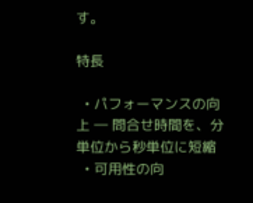す。

特長

  • パフォーマンスの向上 ― 問合せ時間を、分単位から秒単位に短縮
  • 可用性の向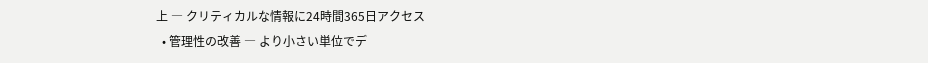上 ― クリティカルな情報に24時間365日アクセス
  • 管理性の改善 ― より小さい単位でデ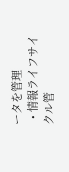ータを管理
  • 情報ライフサイクル管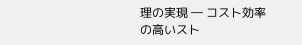理の実現 ― コスト効率の高いスト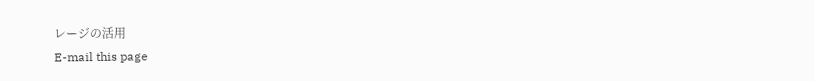レージの活用
E-mail this page